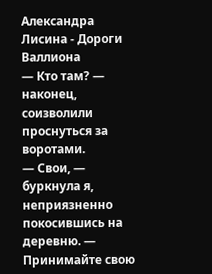Александра Лисина - Дороги Валлиона
— Кто там? — наконец, соизволили проснуться за воротами.
— Свои, — буркнула я, неприязненно покосившись на деревню. — Принимайте свою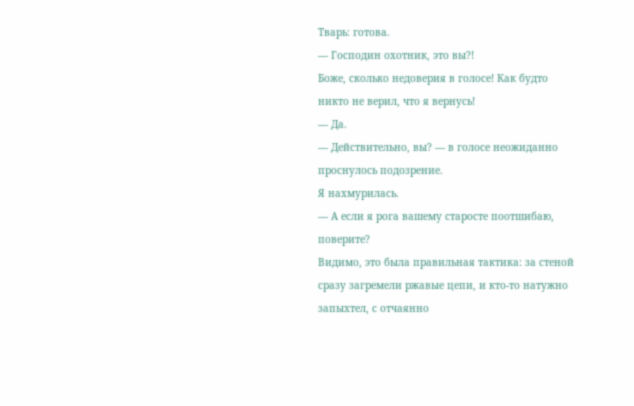Тварь: готова.
— Господин охотник, это вы?!
Боже, сколько недоверия в голосе! Как будто никто не верил, что я вернусь!
— Да.
— Действительно, вы? — в голосе неожиданно проснулось подозрение.
Я нахмурилась.
— А если я рога вашему старосте поотшибаю, поверите?
Видимо, это была правильная тактика: за стеной сразу загремели ржавые цепи, и кто-то натужно запыхтел, с отчаянно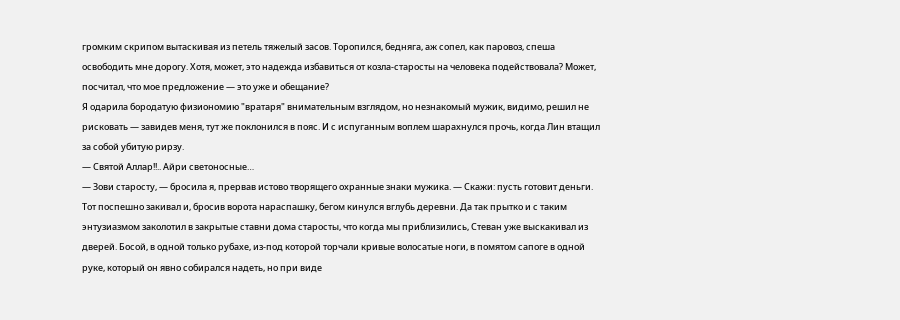громким скрипом вытаскивая из петель тяжелый засов. Торопился, бедняга, аж сопел, как паровоз, спеша освободить мне дорогу. Хотя, может, это надежда избавиться от козла-старосты на человека подействовала? Может, посчитал, что мое предложение — это уже и обещание?
Я одарила бородатую физиономию "вратаря" внимательным взглядом, но незнакомый мужик, видимо, решил не рисковать — завидев меня, тут же поклонился в пояс. И с испуганным воплем шарахнулся прочь, когда Лин втащил за собой убитую рирзу.
— Святой Аллар!!.. Айри светоносные…
— Зови старосту, — бросила я, прервав истово творящего охранные знаки мужика. — Скажи: пусть готовит деньги.
Тот поспешно закивал и, бросив ворота нараспашку, бегом кинулся вглубь деревни. Да так прытко и с таким энтузиазмом заколотил в закрытые ставни дома старосты, что когда мы приблизились, Стеван уже выскакивал из дверей. Босой, в одной только рубахе, из-под которой торчали кривые волосатые ноги, в помятом сапоге в одной руке, который он явно собирался надеть, но при виде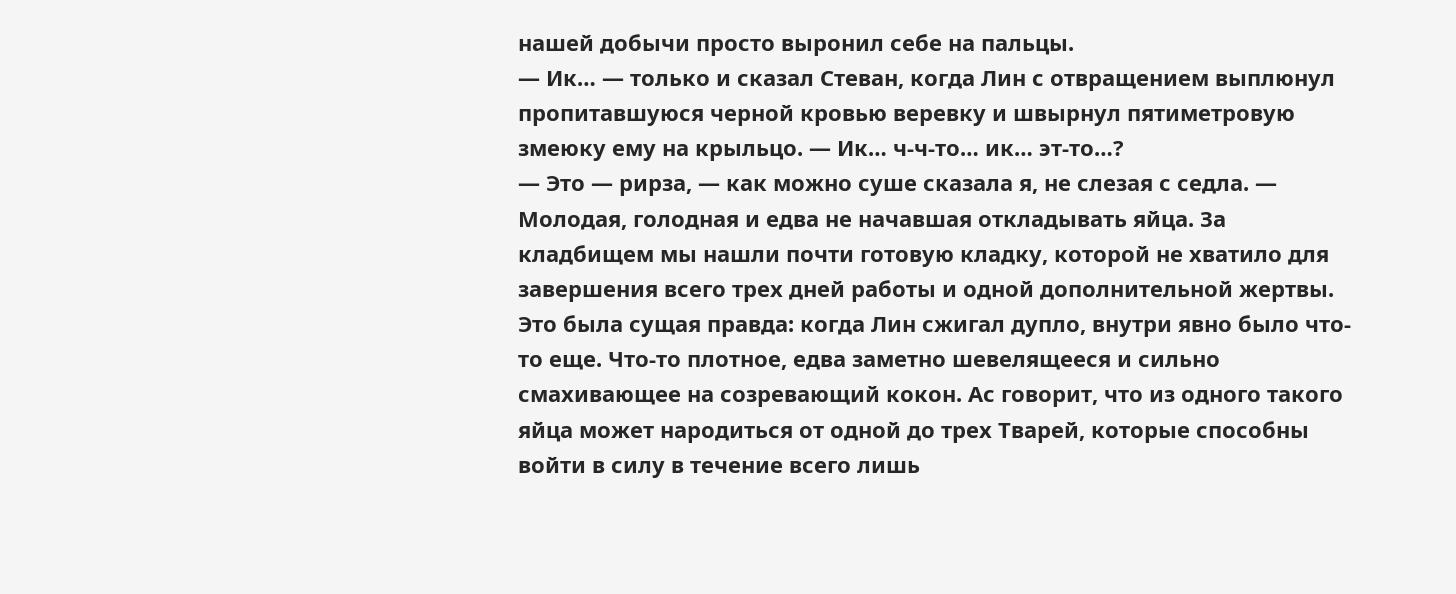нашей добычи просто выронил себе на пальцы.
— Ик… — только и сказал Стеван, когда Лин с отвращением выплюнул пропитавшуюся черной кровью веревку и швырнул пятиметровую змеюку ему на крыльцо. — Ик… ч-ч-то… ик… эт-то…?
— Это — рирза, — как можно суше сказала я, не слезая с седла. — Молодая, голодная и едва не начавшая откладывать яйца. За кладбищем мы нашли почти готовую кладку, которой не хватило для завершения всего трех дней работы и одной дополнительной жертвы.
Это была сущая правда: когда Лин сжигал дупло, внутри явно было что-то еще. Что-то плотное, едва заметно шевелящееся и сильно смахивающее на созревающий кокон. Ас говорит, что из одного такого яйца может народиться от одной до трех Тварей, которые способны войти в силу в течение всего лишь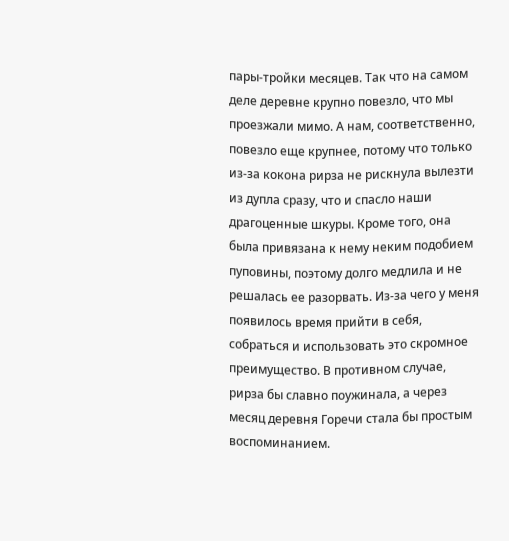пары-тройки месяцев. Так что на самом деле деревне крупно повезло, что мы проезжали мимо. А нам, соответственно, повезло еще крупнее, потому что только из-за кокона рирза не рискнула вылезти из дупла сразу, что и спасло наши драгоценные шкуры. Кроме того, она была привязана к нему неким подобием пуповины, поэтому долго медлила и не решалась ее разорвать. Из-за чего у меня появилось время прийти в себя, собраться и использовать это скромное преимущество. В противном случае, рирза бы славно поужинала, а через месяц деревня Горечи стала бы простым воспоминанием.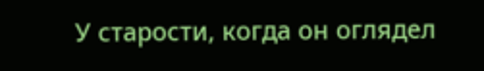У старости, когда он оглядел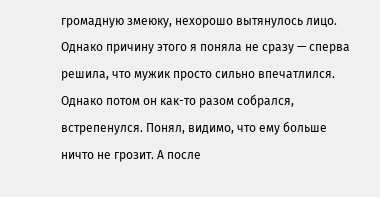громадную змеюку, нехорошо вытянулось лицо. Однако причину этого я поняла не сразу — сперва решила, что мужик просто сильно впечатлился. Однако потом он как-то разом собрался, встрепенулся. Понял, видимо, что ему больше ничто не грозит. А после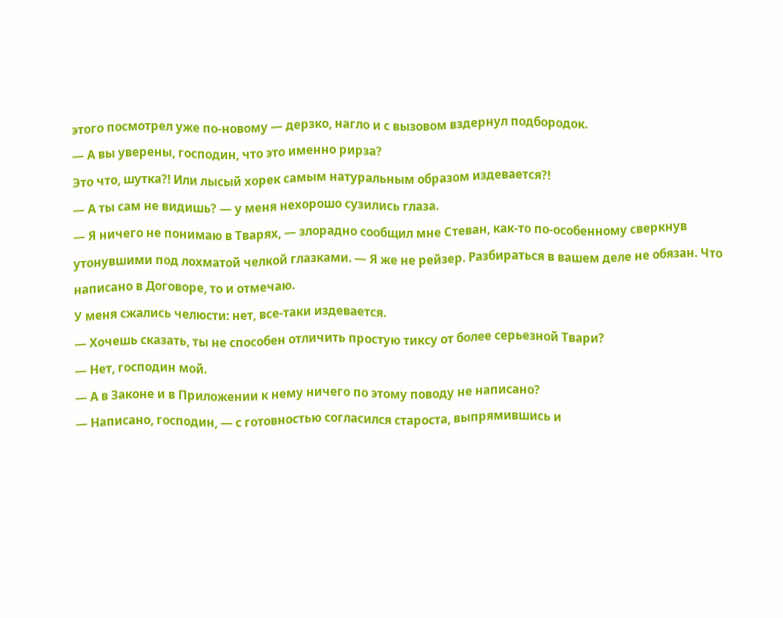этого посмотрел уже по-новому — дерзко, нагло и с вызовом вздернул подбородок.
— А вы уверены, господин, что это именно рирза?
Это что, шутка?! Или лысый хорек самым натуральным образом издевается?!
— А ты сам не видишь? — у меня нехорошо сузились глаза.
— Я ничего не понимаю в Тварях, — злорадно сообщил мне Стеван, как-то по-особенному сверкнув утонувшими под лохматой челкой глазками. — Я же не рейзер. Разбираться в вашем деле не обязан. Что написано в Договоре, то и отмечаю.
У меня сжались челюсти: нет, все-таки издевается.
— Хочешь сказать, ты не способен отличить простую тиксу от более серьезной Твари?
— Нет, господин мой.
— А в Законе и в Приложении к нему ничего по этому поводу не написано?
— Написано, господин, — с готовностью согласился староста, выпрямившись и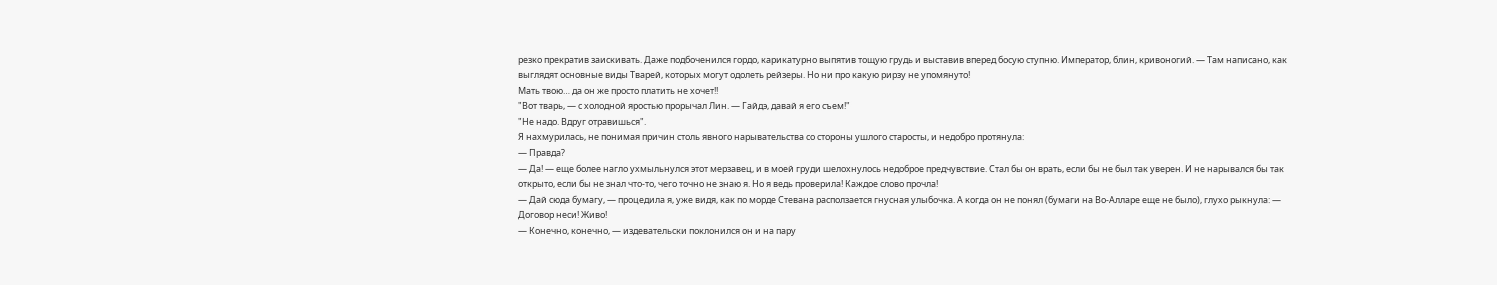резко прекратив заискивать. Даже подбоченился гордо, карикатурно выпятив тощую грудь и выставив вперед босую ступню. Император, блин, кривоногий. — Там написано, как выглядят основные виды Тварей, которых могут одолеть рейзеры. Но ни про какую рирзу не упомянуто!
Мать твою… да он же просто платить не хочет!!
"Вот тварь, — с холодной яростью прорычал Лин. — Гайдэ, давай я его съем!"
"Не надо. Вдруг отравишься".
Я нахмурилась, не понимая причин столь явного нарывательства со стороны ушлого старосты, и недобро протянула:
— Правда?
— Да! — еще более нагло ухмыльнулся этот мерзавец, и в моей груди шелохнулось недоброе предчувствие. Стал бы он врать, если бы не был так уверен. И не нарывался бы так открыто, если бы не знал что-то, чего точно не знаю я. Но я ведь проверила! Каждое слово прочла!
— Дай сюда бумагу, — процедила я, уже видя, как по морде Стевана расползается гнусная улыбочка. А когда он не понял (бумаги на Во-Алларе еще не было), глухо рыкнула: — Договор неси! Живо!
— Конечно, конечно, — издевательски поклонился он и на пару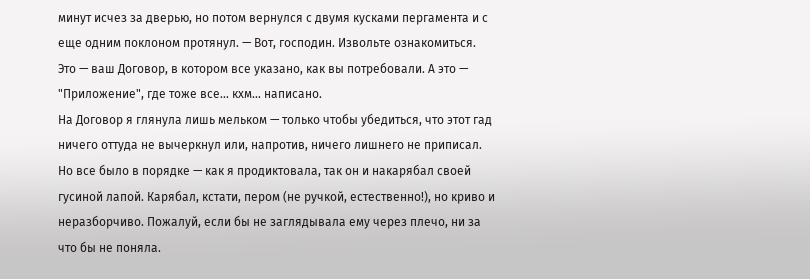минут исчез за дверью, но потом вернулся с двумя кусками пергамента и с еще одним поклоном протянул. — Вот, господин. Извольте ознакомиться. Это — ваш Договор, в котором все указано, как вы потребовали. А это — "Приложение", где тоже все… кхм… написано.
На Договор я глянула лишь мельком — только чтобы убедиться, что этот гад ничего оттуда не вычеркнул или, напротив, ничего лишнего не приписал. Но все было в порядке — как я продиктовала, так он и накарябал своей гусиной лапой. Карябал, кстати, пером (не ручкой, естественно!), но криво и неразборчиво. Пожалуй, если бы не заглядывала ему через плечо, ни за что бы не поняла.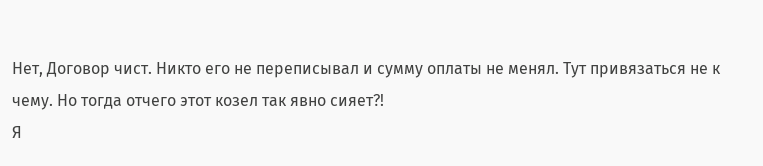Нет, Договор чист. Никто его не переписывал и сумму оплаты не менял. Тут привязаться не к чему. Но тогда отчего этот козел так явно сияет?!
Я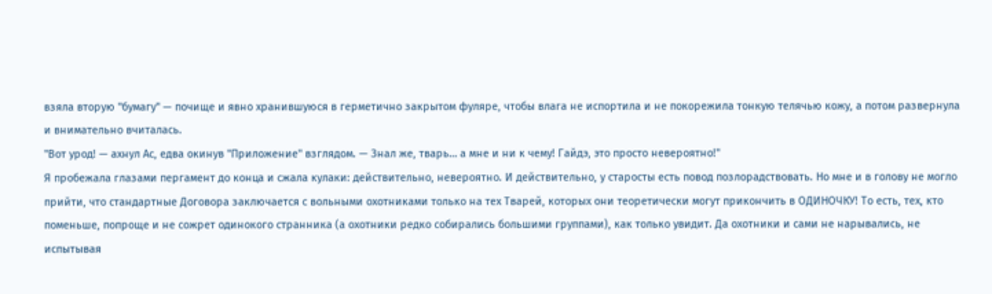взяла вторую "бумагу" — почище и явно хранившуюся в герметично закрытом фуляре, чтобы влага не испортила и не покорежила тонкую телячью кожу, а потом развернула и внимательно вчиталась.
"Вот урод! — ахнул Ас, едва окинув "Приложение" взглядом. — Знал же, тварь… а мне и ни к чему! Гайдэ, это просто невероятно!"
Я пробежала глазами пергамент до конца и сжала кулаки: действительно, невероятно. И действительно, у старосты есть повод позлорадствовать. Но мне и в голову не могло прийти, что стандартные Договора заключается с вольными охотниками только на тех Тварей, которых они теоретически могут прикончить в ОДИНОЧКУ! То есть, тех, кто поменьше, попроще и не сожрет одинокого странника (а охотники редко собирались большими группами), как только увидит. Да охотники и сами не нарывались, не испытывая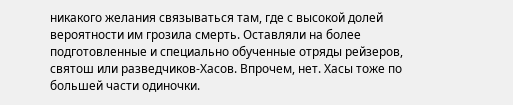никакого желания связываться там, где с высокой долей вероятности им грозила смерть. Оставляли на более подготовленные и специально обученные отряды рейзеров, святош или разведчиков-Хасов. Впрочем, нет. Хасы тоже по большей части одиночки.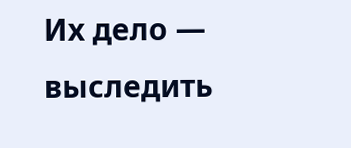Их дело — выследить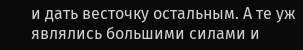и дать весточку остальным. А те уж являлись большими силами и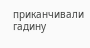приканчивали гадину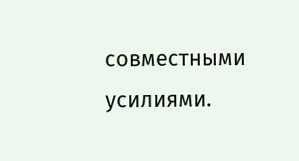совместными усилиями.